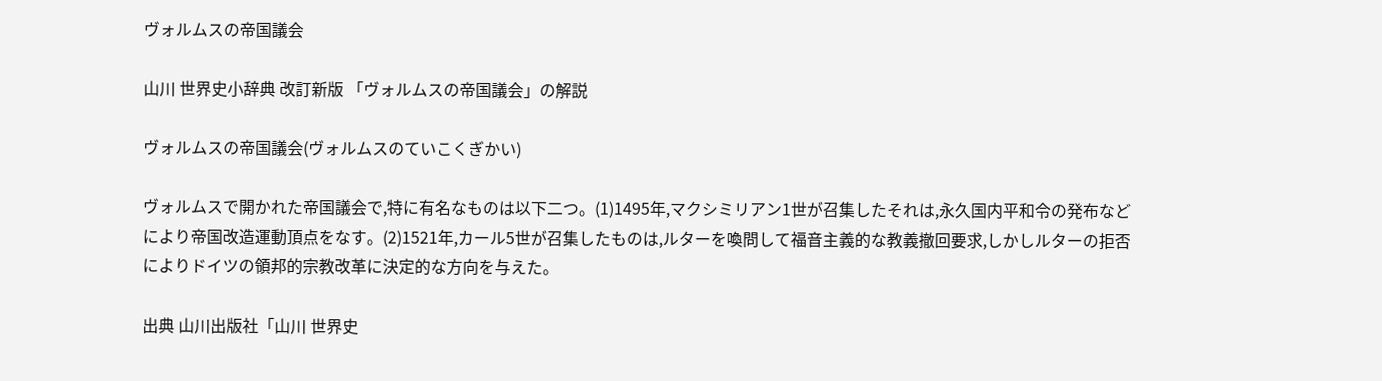ヴォルムスの帝国議会

山川 世界史小辞典 改訂新版 「ヴォルムスの帝国議会」の解説

ヴォルムスの帝国議会(ヴォルムスのていこくぎかい)

ヴォルムスで開かれた帝国議会で,特に有名なものは以下二つ。(1)1495年,マクシミリアン1世が召集したそれは,永久国内平和令の発布などにより帝国改造運動頂点をなす。(2)1521年,カール5世が召集したものは,ルターを喚問して福音主義的な教義撤回要求,しかしルターの拒否によりドイツの領邦的宗教改革に決定的な方向を与えた。

出典 山川出版社「山川 世界史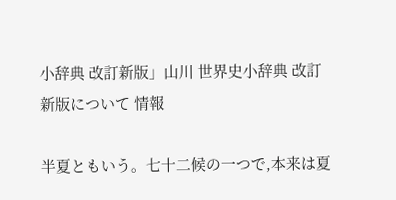小辞典 改訂新版」山川 世界史小辞典 改訂新版について 情報

半夏ともいう。七十二候の一つで,本来は夏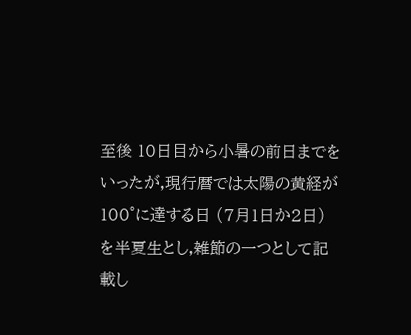至後 10日目から小暑の前日までをいったが,現行暦では太陽の黄経が 100°に達する日 (7月1日か2日) を半夏生とし,雑節の一つとして記載し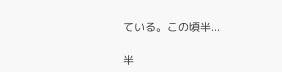ている。この頃半...

半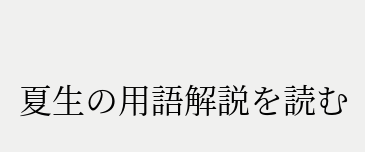夏生の用語解説を読む